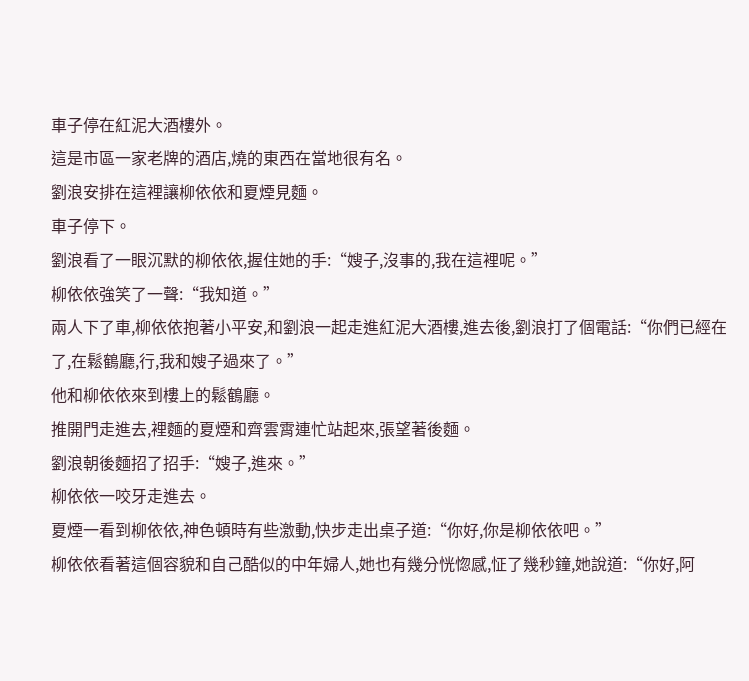車子停在紅泥大酒樓外。
這是市區一家老牌的酒店,燒的東西在當地很有名。
劉浪安排在這裡讓柳依依和夏煙見麵。
車子停下。
劉浪看了一眼沉默的柳依依,握住她的手:“嫂子,沒事的,我在這裡呢。”
柳依依強笑了一聲:“我知道。”
兩人下了車,柳依依抱著小平安,和劉浪一起走進紅泥大酒樓,進去後,劉浪打了個電話:“你們已經在了,在鬆鶴廳,行,我和嫂子過來了。”
他和柳依依來到樓上的鬆鶴廳。
推開門走進去,裡麵的夏煙和齊雲霄連忙站起來,張望著後麵。
劉浪朝後麵招了招手:“嫂子,進來。”
柳依依一咬牙走進去。
夏煙一看到柳依依,神色頓時有些激動,快步走出桌子道:“你好,你是柳依依吧。”
柳依依看著這個容貌和自己酷似的中年婦人,她也有幾分恍惚感,怔了幾秒鐘,她說道:“你好,阿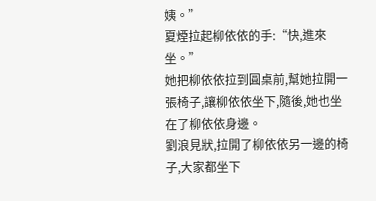姨。”
夏煙拉起柳依依的手:“快,進來坐。”
她把柳依依拉到圓桌前,幫她拉開一張椅子,讓柳依依坐下,隨後,她也坐在了柳依依身邊。
劉浪見狀,拉開了柳依依另一邊的椅子,大家都坐下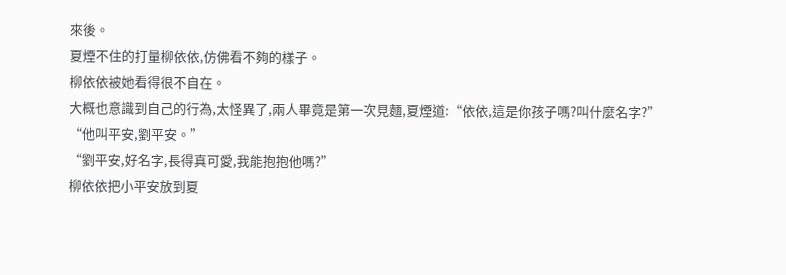來後。
夏煙不住的打量柳依依,仿佛看不夠的樣子。
柳依依被她看得很不自在。
大概也意識到自己的行為,太怪異了,兩人畢竟是第一次見麵,夏煙道:“依依,這是你孩子嗎?叫什麼名字?”
“他叫平安,劉平安。”
“劉平安,好名字,長得真可愛,我能抱抱他嗎?”
柳依依把小平安放到夏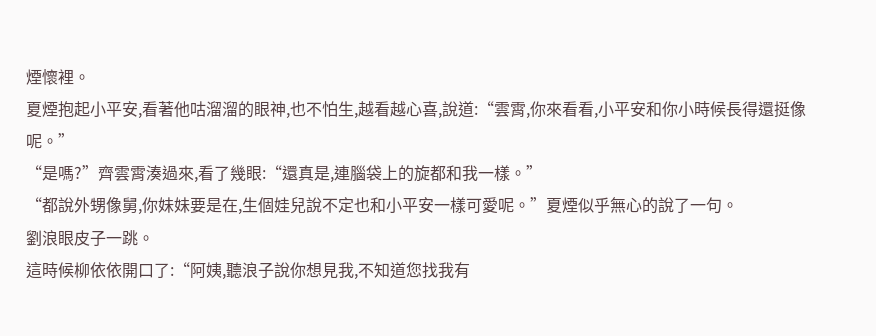煙懷裡。
夏煙抱起小平安,看著他咕溜溜的眼神,也不怕生,越看越心喜,說道:“雲霄,你來看看,小平安和你小時候長得還挺像呢。”
“是嗎?”齊雲霄湊過來,看了幾眼:“還真是,連腦袋上的旋都和我一樣。”
“都說外甥像舅,你妹妹要是在,生個娃兒說不定也和小平安一樣可愛呢。”夏煙似乎無心的說了一句。
劉浪眼皮子一跳。
這時候柳依依開口了:“阿姨,聽浪子說你想見我,不知道您找我有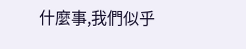什麼事,我們似乎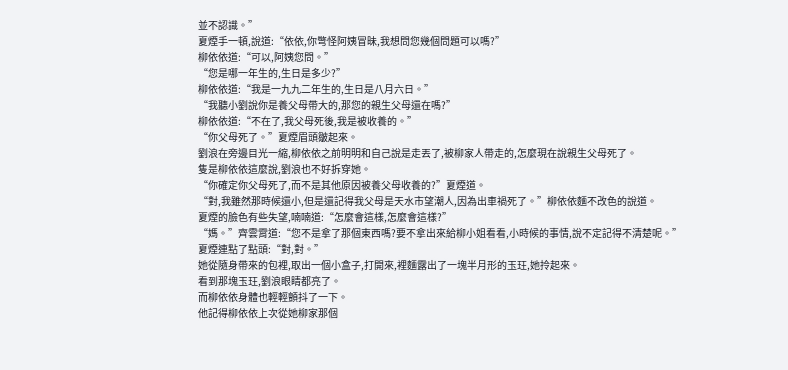並不認識。”
夏煙手一頓,說道:“依依,你彆怪阿姨冒昧,我想問您幾個問題可以嗎?”
柳依依道:“可以,阿姨您問。”
“您是哪一年生的,生日是多少?”
柳依依道:“我是一九九二年生的,生日是八月六日。”
“我聽小劉說你是養父母帶大的,那您的親生父母還在嗎?”
柳依依道:“不在了,我父母死後,我是被收養的。”
“你父母死了。”夏煙眉頭皺起來。
劉浪在旁邊目光一縮,柳依依之前明明和自己說是走丟了,被柳家人帶走的,怎麼現在說親生父母死了。
隻是柳依依這麼說,劉浪也不好拆穿她。
“你確定你父母死了,而不是其他原因被養父母收養的?”夏煙道。
“對,我雖然那時候還小,但是還記得我父母是天水市望潮人,因為出車禍死了。”柳依依麵不改色的說道。
夏煙的臉色有些失望,喃喃道:“怎麼會這樣,怎麼會這樣?”
“媽。”齊雲霄道:“您不是拿了那個東西嗎?要不拿出來給柳小姐看看,小時候的事情,說不定記得不清楚呢。”
夏煙連點了點頭:“對,對。”
她從隨身帶來的包裡,取出一個小盒子,打開來,裡麵露出了一塊半月形的玉玨,她拎起來。
看到那塊玉玨,劉浪眼睛都亮了。
而柳依依身體也輕輕顫抖了一下。
他記得柳依依上次從她柳家那個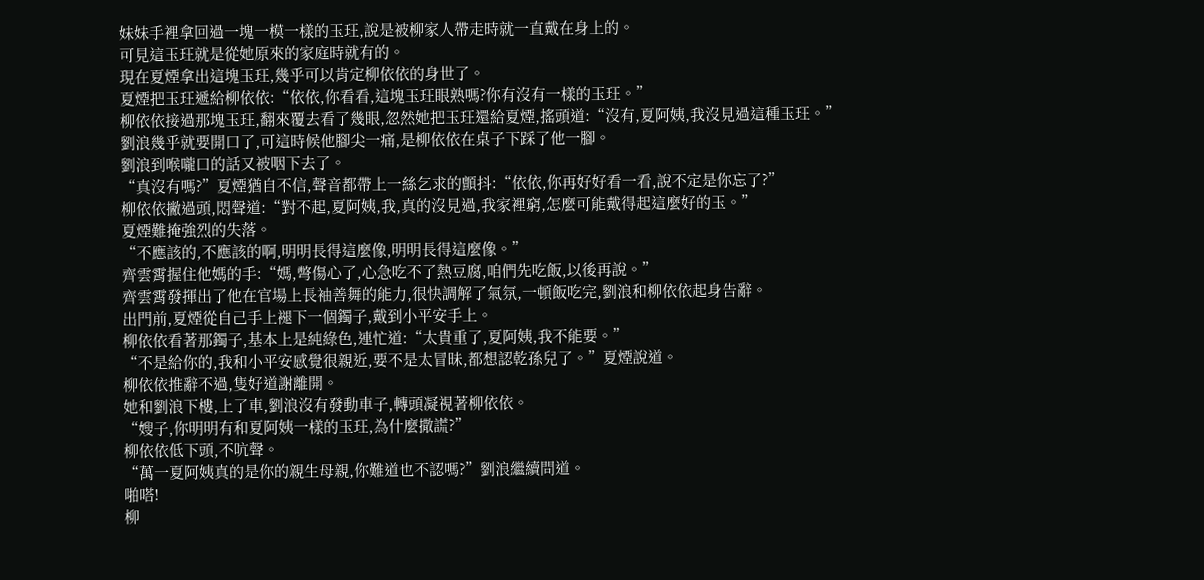妹妹手裡拿回過一塊一模一樣的玉玨,說是被柳家人帶走時就一直戴在身上的。
可見這玉玨就是從她原來的家庭時就有的。
現在夏煙拿出這塊玉玨,幾乎可以肯定柳依依的身世了。
夏煙把玉玨遞給柳依依:“依依,你看看,這塊玉玨眼熟嗎?你有沒有一樣的玉玨。”
柳依依接過那塊玉玨,翻來覆去看了幾眼,忽然她把玉玨還給夏煙,搖頭道:“沒有,夏阿姨,我沒見過這種玉玨。”
劉浪幾乎就要開口了,可這時候他腳尖一痛,是柳依依在桌子下踩了他一腳。
劉浪到喉嚨口的話又被咽下去了。
“真沒有嗎?”夏煙猶自不信,聲音都帶上一絲乞求的顫抖:“依依,你再好好看一看,說不定是你忘了?”
柳依依撇過頭,悶聲道:“對不起,夏阿姨,我,真的沒見過,我家裡窮,怎麼可能戴得起這麼好的玉。”
夏煙難掩強烈的失落。
“不應該的,不應該的啊,明明長得這麼像,明明長得這麼像。”
齊雲霄握住他媽的手:“媽,彆傷心了,心急吃不了熱豆腐,咱們先吃飯,以後再說。”
齊雲霄發揮出了他在官場上長袖善舞的能力,很快調解了氣氛,一頓飯吃完,劉浪和柳依依起身告辭。
出門前,夏煙從自己手上褪下一個鐲子,戴到小平安手上。
柳依依看著那鐲子,基本上是純綠色,連忙道:“太貴重了,夏阿姨,我不能要。”
“不是給你的,我和小平安感覺很親近,要不是太冒昧,都想認乾孫兒了。”夏煙說道。
柳依依推辭不過,隻好道謝離開。
她和劉浪下樓,上了車,劉浪沒有發動車子,轉頭凝視著柳依依。
“嫂子,你明明有和夏阿姨一樣的玉玨,為什麼撒謊?”
柳依依低下頭,不吭聲。
“萬一夏阿姨真的是你的親生母親,你難道也不認嗎?”劉浪繼續問道。
啪嗒!
柳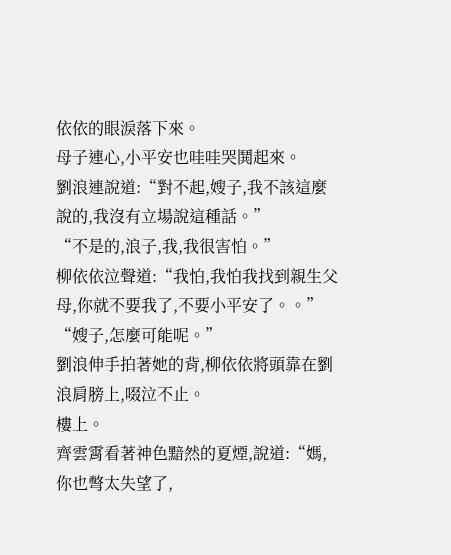依依的眼淚落下來。
母子連心,小平安也哇哇哭鬨起來。
劉浪連說道:“對不起,嫂子,我不該這麼說的,我沒有立場說這種話。”
“不是的,浪子,我,我很害怕。”
柳依依泣聲道:“我怕,我怕我找到親生父母,你就不要我了,不要小平安了。。”
“嫂子,怎麼可能呢。”
劉浪伸手拍著她的背,柳依依將頭靠在劉浪肩膀上,啜泣不止。
樓上。
齊雲霄看著神色黯然的夏煙,說道:“媽,你也彆太失望了,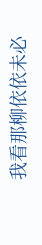我看那柳依依未必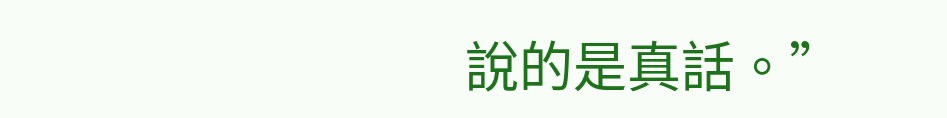說的是真話。”